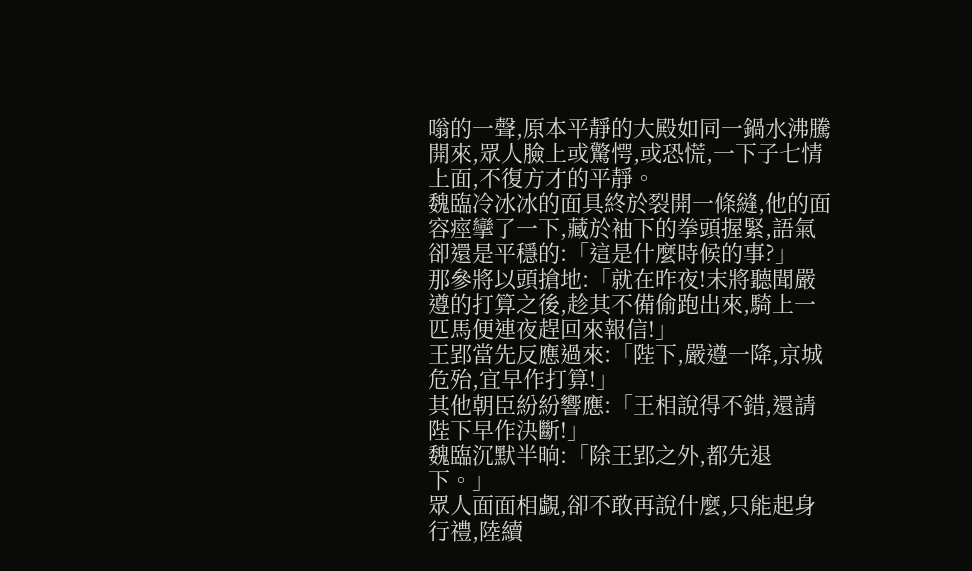嗡的一聲,原本平靜的大殿如同一鍋水沸騰開來,眾人臉上或驚愕,或恐慌,一下子七情上面,不復方才的平靜。
魏臨冷冰冰的面具終於裂開一條縫,他的面容痙攣了一下,藏於袖下的拳頭握緊,語氣卻還是平穩的:「這是什麼時候的事?」
那參將以頭搶地:「就在昨夜!末將聽聞嚴遵的打算之後,趁其不備偷跑出來,騎上一匹馬便連夜趕回來報信!」
王郢當先反應過來:「陛下,嚴遵一降,京城危殆,宜早作打算!」
其他朝臣紛紛響應:「王相說得不錯,還請陛下早作決斷!」
魏臨沉默半晌:「除王郢之外,都先退下。」
眾人面面相覷,卻不敢再說什麼,只能起身行禮,陸續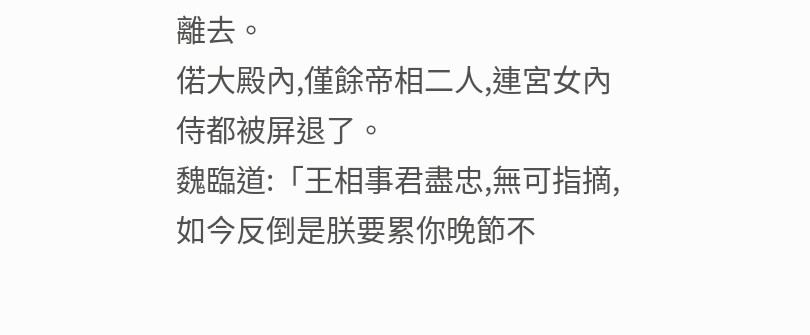離去。
偌大殿內,僅餘帝相二人,連宮女內侍都被屏退了。
魏臨道:「王相事君盡忠,無可指摘,如今反倒是朕要累你晚節不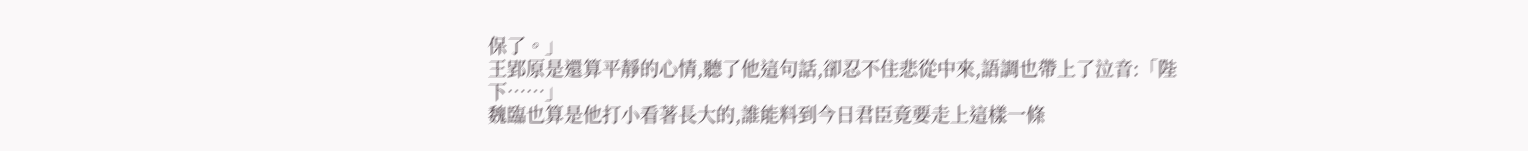保了。」
王郢原是還算平靜的心情,聽了他這句話,卻忍不住悲從中來,語調也帶上了泣音:「陛下……」
魏臨也算是他打小看著長大的,誰能料到今日君臣竟要走上這樣一條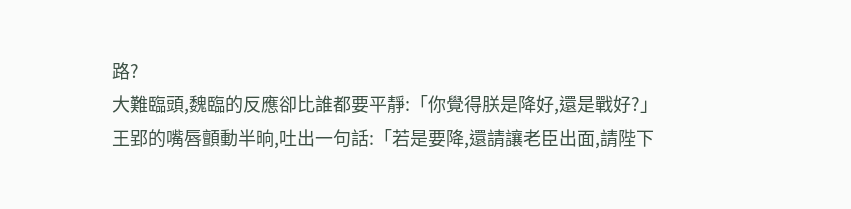路?
大難臨頭,魏臨的反應卻比誰都要平靜:「你覺得朕是降好,還是戰好?」
王郢的嘴唇顫動半晌,吐出一句話:「若是要降,還請讓老臣出面,請陛下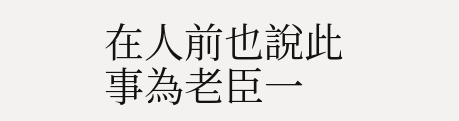在人前也說此事為老臣一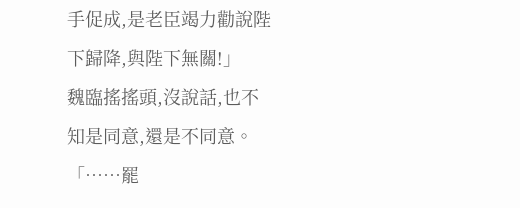手促成,是老臣竭力勸說陛下歸降,與陛下無關!」
魏臨搖搖頭,沒說話,也不知是同意,還是不同意。
「……罷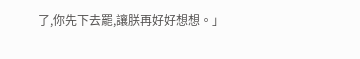了,你先下去罷,讓朕再好好想想。」